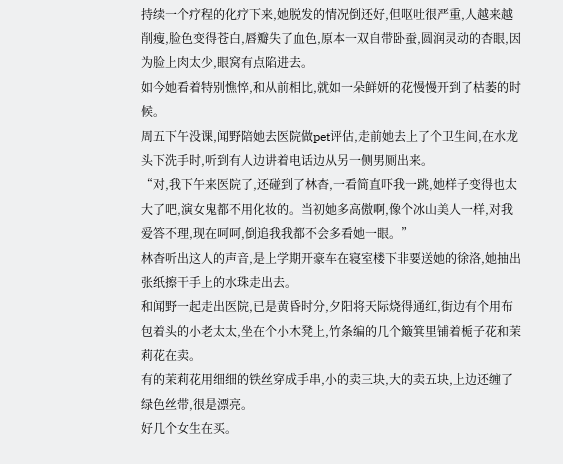持续一个疗程的化疗下来,她脱发的情况倒还好,但呕吐很严重,人越来越削瘦,脸色变得苍白,唇瓣失了血色,原本一双自带卧蚕,圆润灵动的杏眼,因为脸上肉太少,眼窝有点陷进去。
如今她看着特别憔悴,和从前相比,就如一朵鲜妍的花慢慢开到了枯萎的时候。
周五下午没课,闻野陪她去医院做pet评估,走前她去上了个卫生间,在水龙头下洗手时,听到有人边讲着电话边从另一侧男厕出来。
“对,我下午来医院了,还碰到了林杳,一看简直吓我一跳,她样子变得也太大了吧,演女鬼都不用化妆的。当初她多高傲啊,像个冰山美人一样,对我爱答不理,现在呵呵,倒追我我都不会多看她一眼。”
林杳听出这人的声音,是上学期开豪车在寝室楼下非要送她的徐洛,她抽出张纸擦干手上的水珠走出去。
和闻野一起走出医院,已是黄昏时分,夕阳将天际烧得通红,街边有个用布包着头的小老太太,坐在个小木凳上,竹条编的几个簸箕里铺着栀子花和茉莉花在卖。
有的茉莉花用细细的铁丝穿成手串,小的卖三块,大的卖五块,上边还缠了绿色丝带,很是漂亮。
好几个女生在买。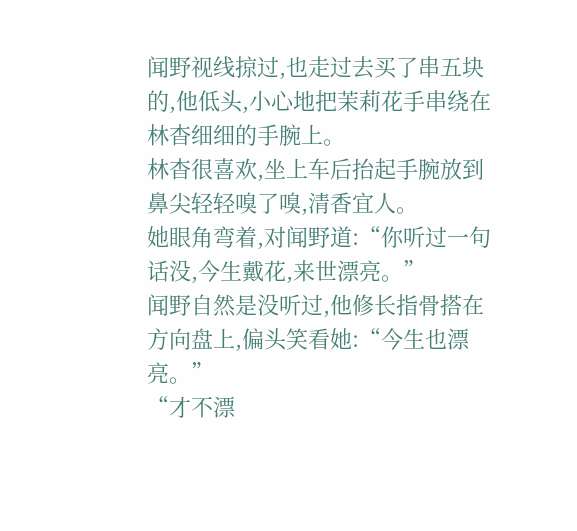闻野视线掠过,也走过去买了串五块的,他低头,小心地把茉莉花手串绕在林杳细细的手腕上。
林杳很喜欢,坐上车后抬起手腕放到鼻尖轻轻嗅了嗅,清香宜人。
她眼角弯着,对闻野道:“你听过一句话没,今生戴花,来世漂亮。”
闻野自然是没听过,他修长指骨搭在方向盘上,偏头笑看她:“今生也漂亮。”
“才不漂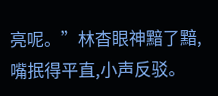亮呢。”林杳眼神黯了黯,嘴抿得平直,小声反驳。